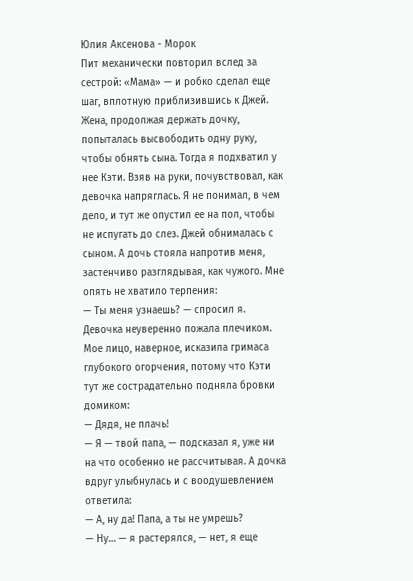Юлия Аксенова - Морок
Пит механически повторил вслед за сестрой: «Мама» — и робко сделал еще шаг, вплотную приблизившись к Джей. Жена, продолжая держать дочку, попыталась высвободить одну руку, чтобы обнять сына. Тогда я подхватил у нее Кэти. Взяв на руки, почувствовал, как девочка напряглась. Я не понимал, в чем дело, и тут же опустил ее на пол, чтобы не испугать до слез. Джей обнималась с сыном. А дочь стояла напротив меня, застенчиво разглядывая, как чужого. Мне опять не хватило терпения:
— Ты меня узнаешь? — спросил я.
Девочка неуверенно пожала плечиком. Мое лицо, наверное, исказила гримаса глубокого огорчения, потому что Кэти тут же сострадательно подняла бровки домиком:
— Дядя, не плачь!
— Я — твой папа, — подсказал я, уже ни на что особенно не рассчитывая. А дочка вдруг улыбнулась и с воодушевлением ответила:
— А, ну да! Папа, а ты не умрешь?
— Ну… — я растерялся, — нет, я еще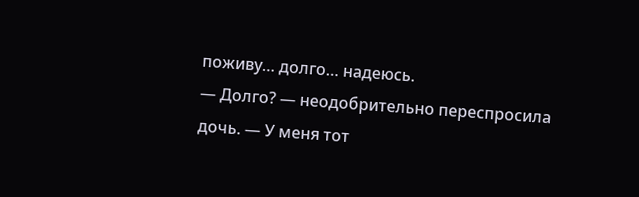поживу… долго… надеюсь.
— Долго? — неодобрительно переспросила дочь. — У меня тот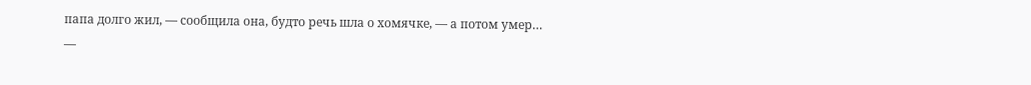папа долго жил, — сообщила она, будто речь шла о хомячке, — а потом умер…
—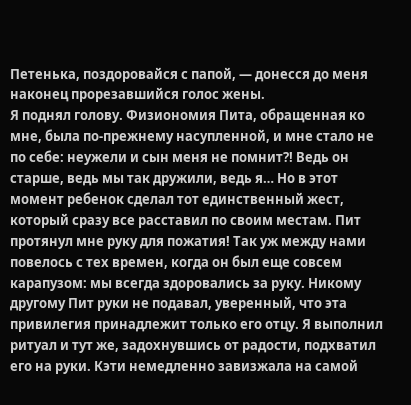Петенька, поздоровайся с папой, — донесся до меня наконец прорезавшийся голос жены.
Я поднял голову. Физиономия Пита, обращенная ко мне, была по-прежнему насупленной, и мне стало не по себе: неужели и сын меня не помнит?! Ведь он старше, ведь мы так дружили, ведь я… Но в этот момент ребенок сделал тот единственный жест, который сразу все расставил по своим местам. Пит протянул мне руку для пожатия! Так уж между нами повелось с тех времен, когда он был еще совсем карапузом: мы всегда здоровались за руку. Никому другому Пит руки не подавал, уверенный, что эта привилегия принадлежит только его отцу. Я выполнил ритуал и тут же, задохнувшись от радости, подхватил его на руки. Кэти немедленно завизжала на самой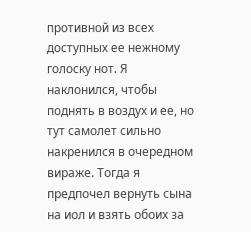противной из всех доступных ее нежному голоску нот. Я наклонился, чтобы поднять в воздух и ее, но тут самолет сильно накренился в очередном вираже. Тогда я предпочел вернуть сына на иол и взять обоих за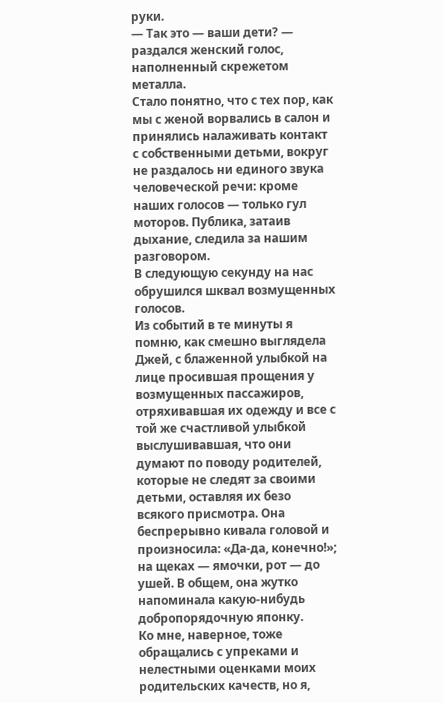руки.
— Так это — ваши дети? — раздался женский голос, наполненный скрежетом металла.
Стало понятно, что с тех пор, как мы с женой ворвались в салон и принялись налаживать контакт с собственными детьми, вокруг не раздалось ни единого звука человеческой речи: кроме наших голосов — только гул моторов. Публика, затаив дыхание, следила за нашим разговором.
В следующую секунду на нас обрушился шквал возмущенных голосов.
Из событий в те минуты я помню, как смешно выглядела Джей, с блаженной улыбкой на лице просившая прощения у возмущенных пассажиров, отряхивавшая их одежду и все с той же счастливой улыбкой выслушивавшая, что они думают по поводу родителей, которые не следят за своими детьми, оставляя их безо всякого присмотра. Она беспрерывно кивала головой и произносила: «Да-да, конечно!»; на щеках — ямочки, рот — до ушей. В общем, она жутко напоминала какую-нибудь добропорядочную японку.
Ко мне, наверное, тоже обращались с упреками и нелестными оценками моих родительских качеств, но я,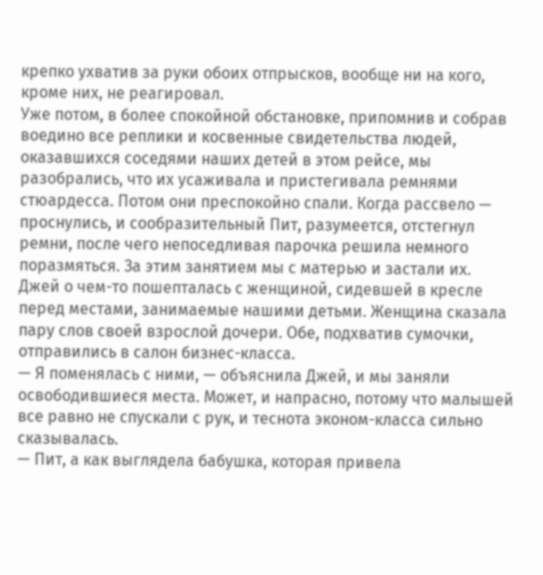крепко ухватив за руки обоих отпрысков, вообще ни на кого, кроме них, не реагировал.
Уже потом, в более спокойной обстановке, припомнив и собрав воедино все реплики и косвенные свидетельства людей, оказавшихся соседями наших детей в этом рейсе, мы разобрались, что их усаживала и пристегивала ремнями стюардесса. Потом они преспокойно спали. Когда рассвело — проснулись, и сообразительный Пит, разумеется, отстегнул ремни, после чего непоседливая парочка решила немного поразмяться. За этим занятием мы с матерью и застали их.
Джей о чем-то пошепталась с женщиной, сидевшей в кресле перед местами, занимаемые нашими детьми. Женщина сказала пару слов своей взрослой дочери. Обе, подхватив сумочки, отправились в салон бизнес-класса.
— Я поменялась с ними, — объяснила Джей, и мы заняли освободившиеся места. Может, и напрасно, потому что малышей все равно не спускали с рук, и теснота эконом-класса сильно сказывалась.
— Пит, а как выглядела бабушка, которая привела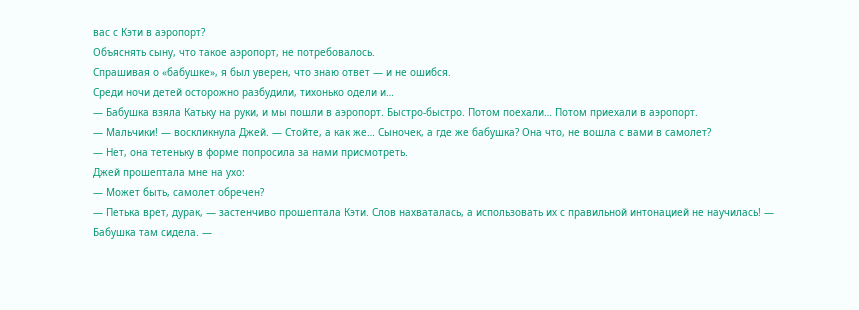вас с Кэти в аэропорт?
Объяснять сыну, что такое аэропорт, не потребовалось.
Спрашивая о «бабушке», я был уверен, что знаю ответ — и не ошибся.
Среди ночи детей осторожно разбудили, тихонько одели и…
— Бабушка взяла Катьку на руки, и мы пошли в аэропорт. Быстро-быстро. Потом поехали… Потом приехали в аэропорт.
— Мальчики! — воскликнула Джей. — Стойте, а как же… Сыночек, а где же бабушка? Она что, не вошла с вами в самолет?
— Нет, она тетеньку в форме попросила за нами присмотреть.
Джей прошептала мне на ухо:
— Может быть, самолет обречен?
— Петька врет, дурак, — застенчиво прошептала Кэти. Слов нахваталась, а использовать их с правильной интонацией не научилась! — Бабушка там сидела. —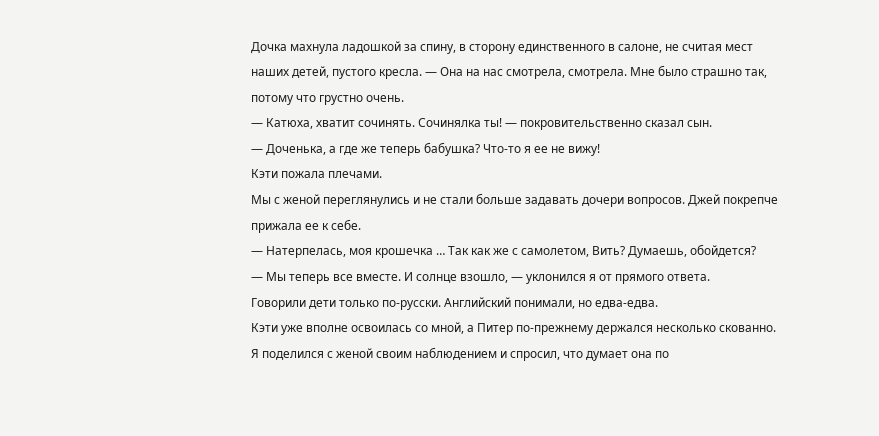Дочка махнула ладошкой за спину, в сторону единственного в салоне, не считая мест наших детей, пустого кресла. — Она на нас смотрела, смотрела. Мне было страшно так, потому что грустно очень.
— Катюха, хватит сочинять. Сочинялка ты! — покровительственно сказал сын.
— Доченька, а где же теперь бабушка? Что-то я ее не вижу!
Кэти пожала плечами.
Мы с женой переглянулись и не стали больше задавать дочери вопросов. Джей покрепче прижала ее к себе.
— Натерпелась, моя крошечка … Так как же с самолетом, Вить? Думаешь, обойдется?
— Мы теперь все вместе. И солнце взошло, — уклонился я от прямого ответа.
Говорили дети только по-русски. Английский понимали, но едва-едва.
Кэти уже вполне освоилась со мной, а Питер по-прежнему держался несколько скованно.
Я поделился с женой своим наблюдением и спросил, что думает она по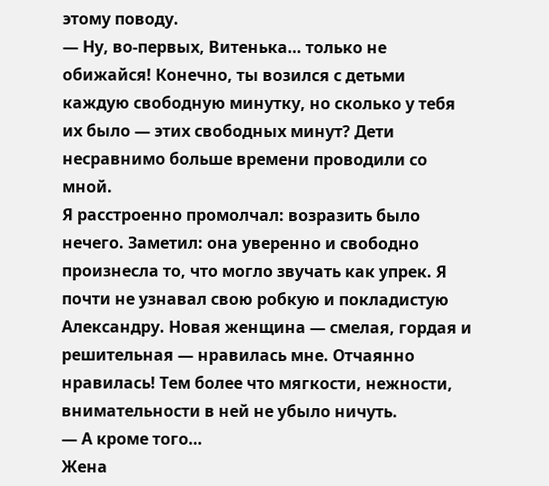этому поводу.
— Ну, во-первых, Витенька… только не обижайся! Конечно, ты возился с детьми каждую свободную минутку, но сколько у тебя их было — этих свободных минут? Дети несравнимо больше времени проводили со мной.
Я расстроенно промолчал: возразить было нечего. Заметил: она уверенно и свободно произнесла то, что могло звучать как упрек. Я почти не узнавал свою робкую и покладистую Александру. Новая женщина — смелая, гордая и решительная — нравилась мне. Отчаянно нравилась! Тем более что мягкости, нежности, внимательности в ней не убыло ничуть.
— А кроме того…
Жена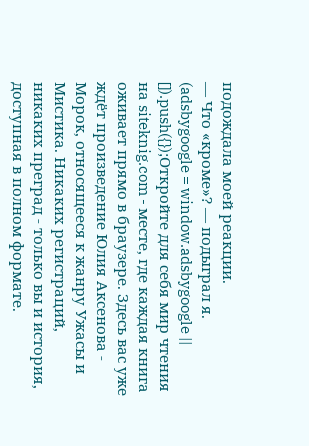подождала моей реакции.
— Что «кроме»? — подыграл я.
(adsbygoogle = window.adsbygoogle || []).push({});Откройте для себя мир чтения на siteknig.com - месте, где каждая книга оживает прямо в браузере. Здесь вас уже ждёт произведение Юлия Аксенова - Морок, относящееся к жанру Ужасы и Мистика. Никаких регистраций, никаких преград - только вы и история, доступная в полном формате.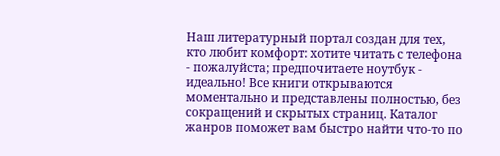Наш литературный портал создан для тех, кто любит комфорт: хотите читать с телефона - пожалуйста; предпочитаете ноутбук - идеально! Все книги открываются моментально и представлены полностью, без сокращений и скрытых страниц. Каталог жанров поможет вам быстро найти что-то по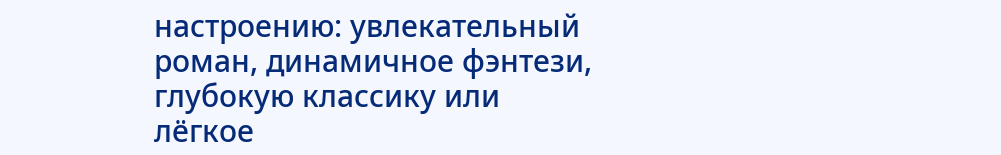настроению: увлекательный роман, динамичное фэнтези, глубокую классику или лёгкое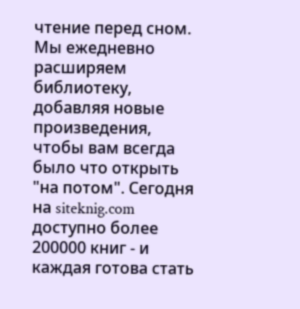чтение перед сном. Мы ежедневно расширяем библиотеку, добавляя новые произведения, чтобы вам всегда было что открыть "на потом". Сегодня на siteknig.com доступно более 200000 книг - и каждая готова стать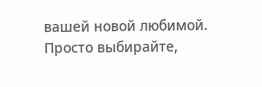вашей новой любимой. Просто выбирайте,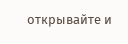открывайте и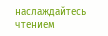наслаждайтесь чтением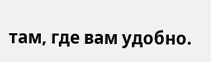там, где вам удобно.